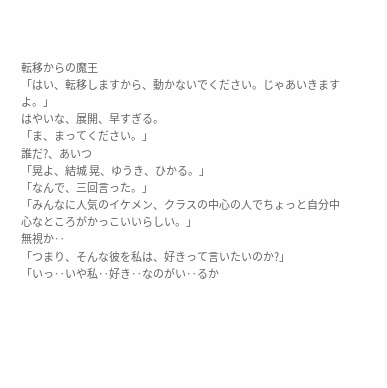転移からの魔王
「はい、転移しますから、動かないでください。じゃあいきますよ。」
はやいな、展開、早すぎる。
「ま、まってください。」
誰だ?、あいつ
「晃よ、結城 晃、ゆうき、ひかる。」
「なんで、三回言った。」
「みんなに人気のイケメン、クラスの中心の人でちょっと自分中心なところがかっこいいらしい。」
無視か‥
「つまり、そんな彼を私は、好きって言いたいのか?」
「いっ‥いや私‥好き‥なのがい‥るか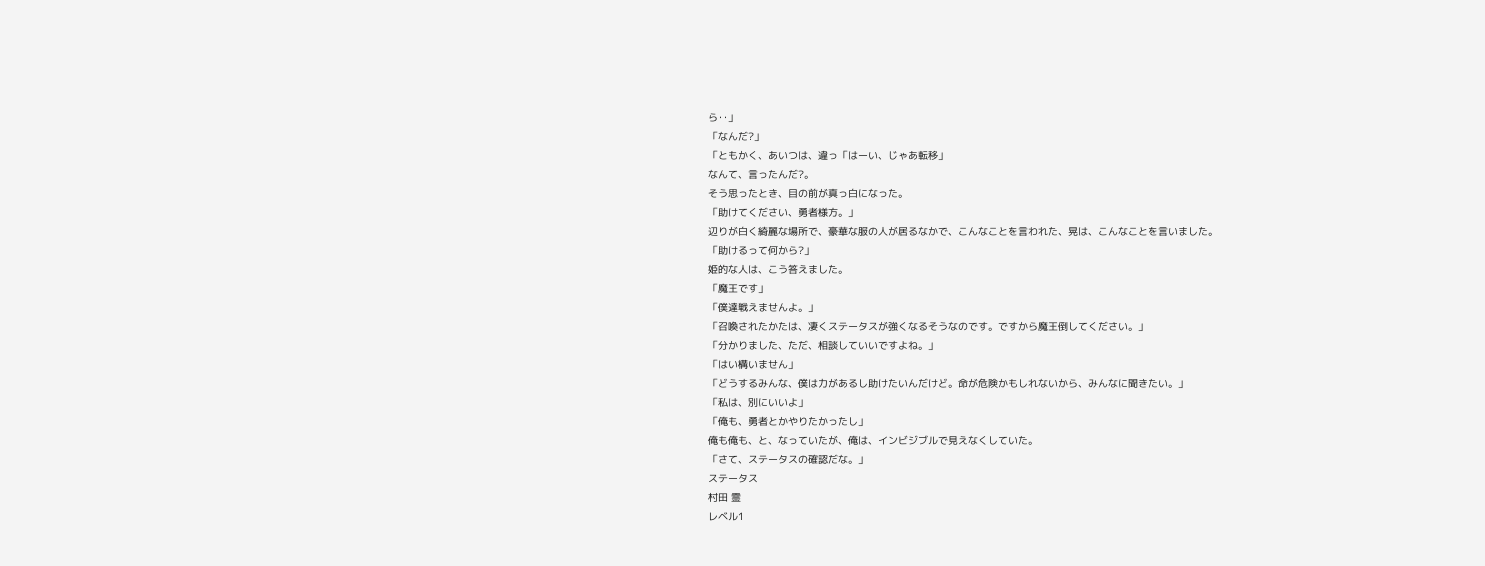ら‥」
「なんだ?」
「ともかく、あいつは、違っ「はーい、じゃあ転移」
なんて、言ったんだ?。
そう思ったとき、目の前が真っ白になった。
「助けてください、勇者様方。」
辺りが白く綺麗な場所で、豪華な服の人が居るなかで、こんなことを言われた、晃は、こんなことを言いました。
「助けるって何から?」
姫的な人は、こう答えました。
「魔王です」
「僕達戦えませんよ。」
「召喚されたかたは、凄くステータスが強くなるそうなのです。ですから魔王倒してください。」
「分かりました、ただ、相談していいですよね。」
「はい構いません」
「どうするみんな、僕は力があるし助けたいんだけど。命が危険かもしれないから、みんなに聞きたい。」
「私は、別にいいよ」
「俺も、勇者とかやりたかったし」
俺も俺も、と、なっていたが、俺は、インビジブルで見えなくしていた。
「さて、ステータスの確認だな。」
ステータス
村田 霊
レベル1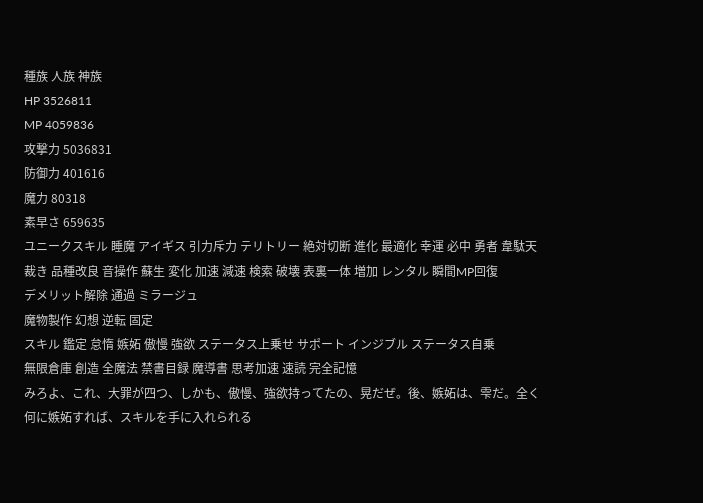種族 人族 神族
HP 3526811
MP 4059836
攻撃力 5036831
防御力 401616
魔力 80318
素早さ 659635
ユニークスキル 睡魔 アイギス 引力斥力 テリトリー 絶対切断 進化 最適化 幸運 必中 勇者 韋駄天 裁き 品種改良 音操作 蘇生 変化 加速 減速 検索 破壊 表裏一体 増加 レンタル 瞬間MP回復
デメリット解除 通過 ミラージュ
魔物製作 幻想 逆転 固定
スキル 鑑定 怠惰 嫉妬 傲慢 強欲 ステータス上乗せ サポート インジブル ステータス自乗
無限倉庫 創造 全魔法 禁書目録 魔導書 思考加速 速読 完全記憶
みろよ、これ、大罪が四つ、しかも、傲慢、強欲持ってたの、晃だぜ。後、嫉妬は、雫だ。全く何に嫉妬すれば、スキルを手に入れられる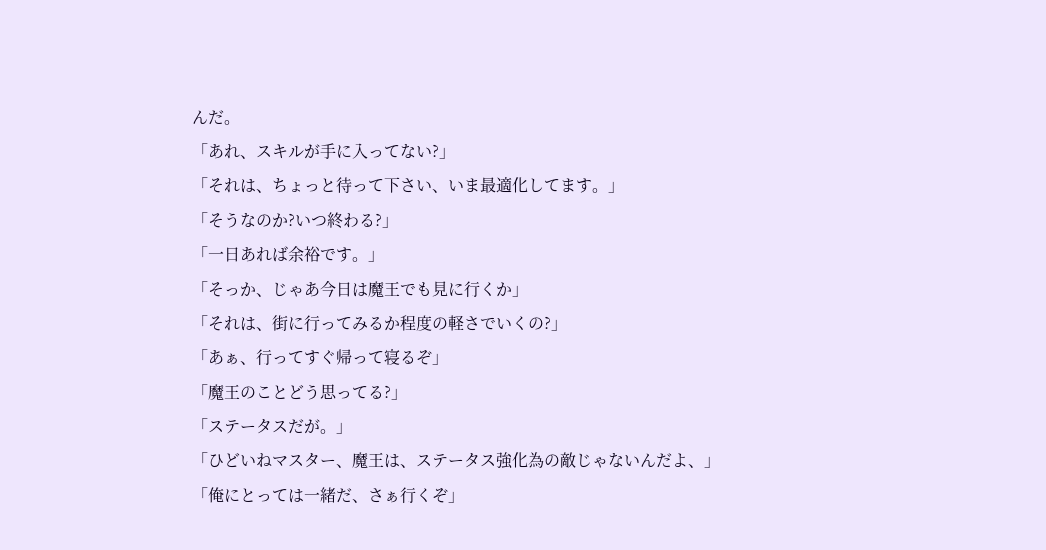んだ。
「あれ、スキルが手に入ってない?」
「それは、ちょっと待って下さい、いま最適化してます。」
「そうなのか?いつ終わる?」
「一日あれば余裕です。」
「そっか、じゃあ今日は魔王でも見に行くか」
「それは、街に行ってみるか程度の軽さでいくの?」
「あぁ、行ってすぐ帰って寝るぞ」
「魔王のことどう思ってる?」
「ステータスだが。」
「ひどいねマスター、魔王は、ステータス強化為の敵じゃないんだよ、」
「俺にとっては一緒だ、さぁ行くぞ」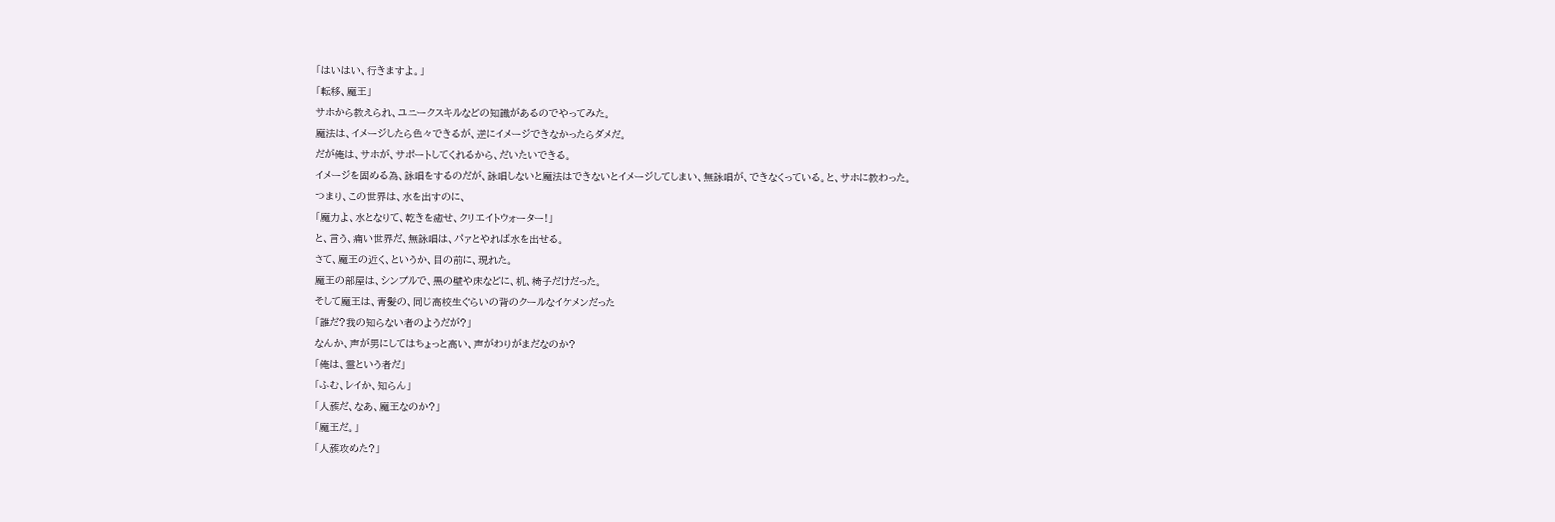「はいはい、行きますよ。」
「転移、魔王」
サホから教えられ、ユニークスキルなどの知識があるのでやってみた。
魔法は、イメージしたら色々できるが、逆にイメージできなかったらダメだ。
だが俺は、サホが、サポートしてくれるから、だいたいできる。
イメージを固める為、詠唱をするのだが、詠唱しないと魔法はできないとイメージしてしまい、無詠唱が、できなくっている。と、サホに教わった。
つまり、この世界は、水を出すのに、
「魔力よ、水となりて、乾きを癒せ、クリエイトウォーター!」
と、言う、痛い世界だ、無詠唱は、パァとやれば水を出せる。
さて、魔王の近く、というか、目の前に、現れた。
魔王の部屋は、シンプルで、黒の壁や床などに、机、椅子だけだった。
そして魔王は、青髪の、同じ高校生ぐらいの背のクールなイケメンだった
「誰だ?我の知らない者のようだが?」
なんか、声が男にしてはちょっと高い、声がわりがまだなのか?
「俺は、霊という者だ」
「ふむ、レイか、知らん」
「人蔟だ、なあ、魔王なのか?」
「魔王だ。」
「人蔟攻めた?」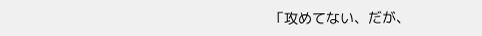「攻めてない、だが、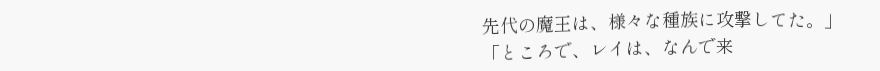先代の魔王は、様々な種族に攻撃してた。」
「ところで、レイは、なんで来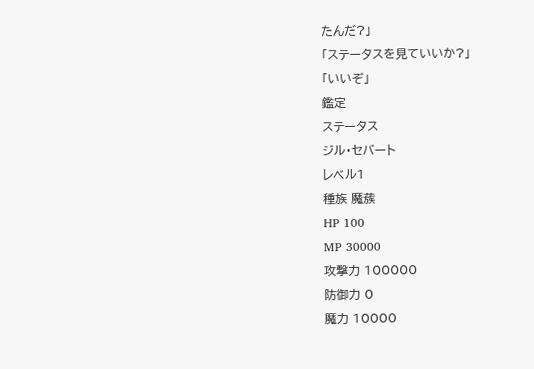たんだ?」
「ステータスを見ていいか?」
「いいぞ」
鑑定
ステータス
ジル・セバート
レベル1
種族 魔蔟
HP 100
MP 30000
攻撃力 100000
防御力 0
魔力 10000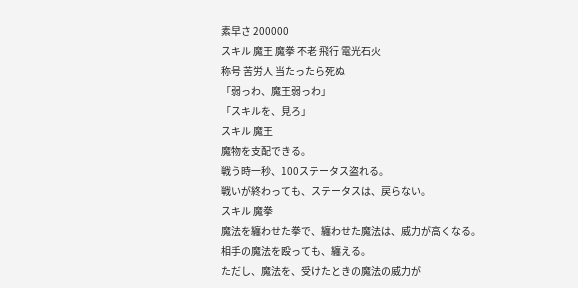素早さ 200000
スキル 魔王 魔拳 不老 飛行 電光石火
称号 苦労人 当たったら死ぬ
「弱っわ、魔王弱っわ」
「スキルを、見ろ」
スキル 魔王
魔物を支配できる。
戦う時一秒、100ステータス盗れる。
戦いが終わっても、ステータスは、戻らない。
スキル 魔拳
魔法を纏わせた拳で、纏わせた魔法は、威力が高くなる。
相手の魔法を殴っても、纏える。
ただし、魔法を、受けたときの魔法の威力が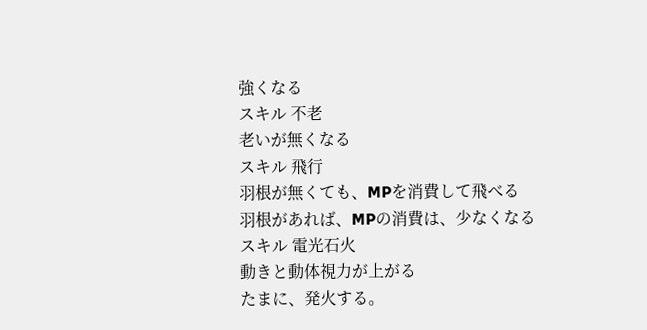強くなる
スキル 不老
老いが無くなる
スキル 飛行
羽根が無くても、MPを消費して飛べる
羽根があれば、MPの消費は、少なくなる
スキル 電光石火
動きと動体視力が上がる
たまに、発火する。